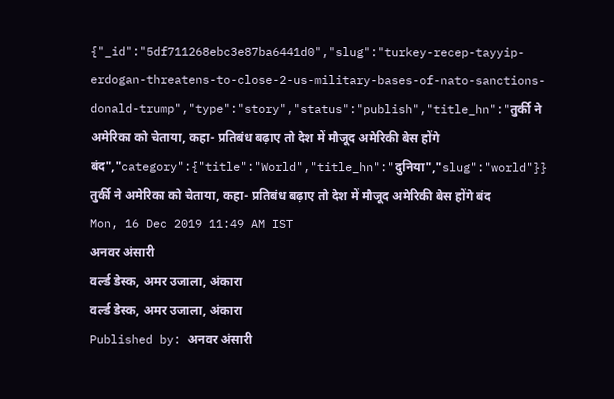{"_id":"5df711268ebc3e87ba6441d0","slug":"turkey-recep-tayyip-erdogan-threatens-to-close-2-us-military-bases-of-nato-sanctions-donald-trump","type":"story","status":"publish","title_hn":"तुर्की ने अमेरिका को चेताया, कहा- प्रतिबंध बढ़ाए तो देश में मौजूद अमेरिकी बेस होंगे बंद","category":{"title":"World","title_hn":"दुनिया","slug":"world"}}
तुर्की ने अमेरिका को चेताया, कहा- प्रतिबंध बढ़ाए तो देश में मौजूद अमेरिकी बेस होंगे बंद
Mon, 16 Dec 2019 11:49 AM IST
अनवर अंसारी
वर्ल्ड डेस्क, अमर उजाला, अंकारा
वर्ल्ड डेस्क, अमर उजाला, अंकारा
Published by: अनवर अंसारी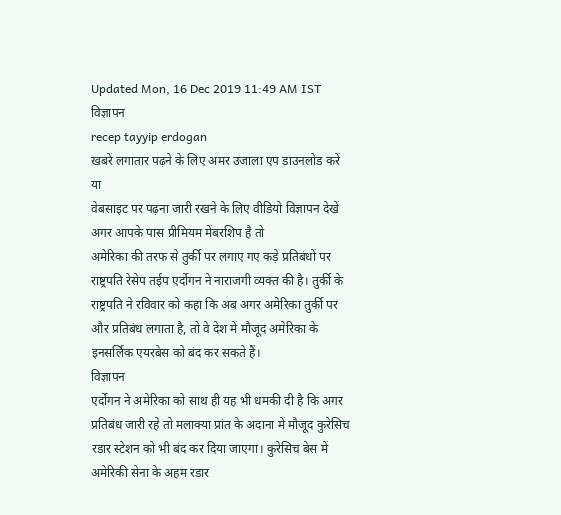Updated Mon, 16 Dec 2019 11:49 AM IST
विज्ञापन
recep tayyip erdogan
खबरें लगातार पढ़ने के लिए अमर उजाला एप डाउनलोड करें
या
वेबसाइट पर पढ़ना जारी रखने के लिए वीडियो विज्ञापन देखें
अगर आपके पास प्रीमियम मेंबरशिप है तो
अमेरिका की तरफ से तुर्की पर लगाए गए कड़े प्रतिबंधों पर राष्ट्रपति रेसेप तईप एर्दोगन ने नाराजगी व्यक्त की है। तुर्की के राष्ट्रपति ने रविवार को कहा कि अब अगर अमेरिका तुर्की पर और प्रतिबंध लगाता है, तो वे देश में मौजूद अमेरिका के इनसर्लिक एयरबेस को बंद कर सकते हैं।
विज्ञापन
एर्दोगन ने अमेरिका को साथ ही यह भी धमकी दी है कि अगर प्रतिबंध जारी रहे तो मलाक्या प्रांत के अदाना में मौजूद कुरेसिच रडार स्टेशन को भी बंद कर दिया जाएगा। कुरेसिच बेस में अमेरिकी सेना के अहम रडार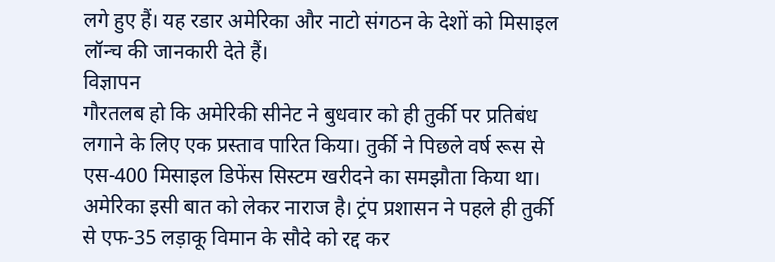लगे हुए हैं। यह रडार अमेरिका और नाटो संगठन के देशों को मिसाइल लॉन्च की जानकारी देते हैं।
विज्ञापन
गौरतलब हो कि अमेरिकी सीनेट ने बुधवार को ही तुर्की पर प्रतिबंध लगाने के लिए एक प्रस्ताव पारित किया। तुर्की ने पिछले वर्ष रूस से एस-400 मिसाइल डिफेंस सिस्टम खरीदने का समझौता किया था। अमेरिका इसी बात को लेकर नाराज है। ट्रंप प्रशासन ने पहले ही तुर्की से एफ-35 लड़ाकू विमान के सौदे को रद्द कर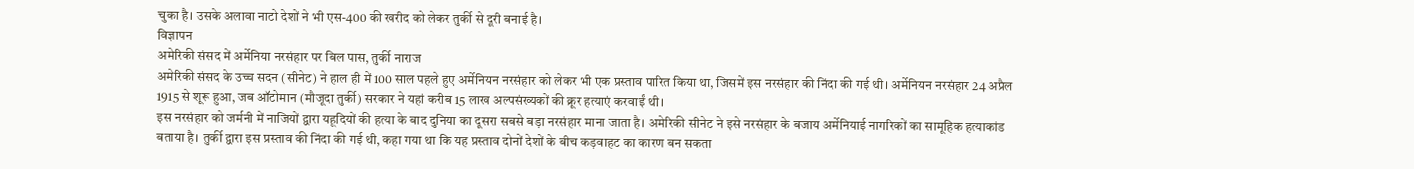चुका है। उसके अलावा नाटो देशों ने भी एस-400 की खरीद को लेकर तुर्की से दूरी बनाई है।
विज्ञापन
अमेरिकी संसद में अर्मेनिया नरसंहार पर बिल पास, तुर्की नाराज
अमेरिकी संसद के उच्च सदन (सीनेट) ने हाल ही में 100 साल पहले हुए अर्मेनियन नरसंहार को लेकर भी एक प्रस्ताव पारित किया था, जिसमें इस नरसंहार की निंदा की गई थी। अर्मेनियन नरसंहार 24 अप्रैल 1915 से शूरू हुआ, जब ऑटोमान (मौजूदा तुर्की) सरकार ने यहां करीब 15 लाख अल्पसंख्यकों की क्रूर हत्याएं करवाईं थी।
इस नरसंहार को जर्मनी में नाजियों द्वारा यहूदियों की हत्या के बाद दुनिया का दूसरा सबसे बड़ा नरसंहार माना जाता है। अमेरिकी सीनेट ने इसे नरसंहार के बजाय अर्मेनियाई नागरिकों का सामूहिक हत्याकांड बताया है। तुर्की द्वारा इस प्रस्ताव की निंदा की गई थी, कहा गया था कि यह प्रस्ताव दोनों देशों के बीच कड़वाहट का कारण बन सकता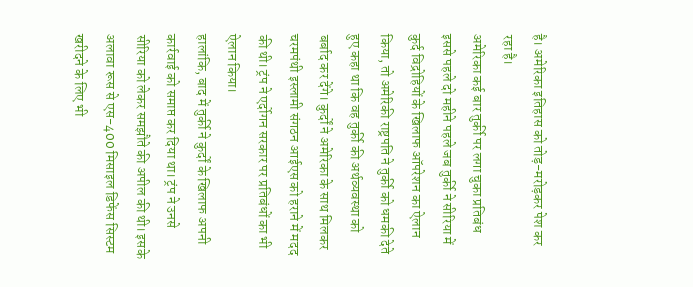है। अमेरिका इतिहास को तोड़-मरोड़कर पेश कर रहा है।
अमेरिका कई बार तुर्की पर लगा चुका प्रतिबंध
इससे पहले दो महीने पहले जब तुर्की ने सीरिया में कुर्द विद्रोहियों के खिलाफ ऑपरेशन का ऐलान किया, तो अमेरिकी राष्ट्रपति ने तुर्की को धमकी देते हुए कहा था कि वह तुर्की की अर्थव्यवस्था को बर्बाद कर देंगे। कुर्दों ने अमेरिका के साथ मिलकर चरमपंथी इस्लामी संगठन आईएस को हराने में मदद की थी। ट्रंप ने एर्दोगन सरकार पर प्रतिबंधों का भी ऐलान किया।
हालांकि, बाद में तुर्की ने कुर्दों के खिलाफ अपनी कार्रवाई को समाप्त कर दिया था। ट्रंप ने उनसे सीरिया को लेकर समझौते की अपील की थी। इसके अलावा रूस से एस-400 मिसाइल डिफेंस सिस्टम खरीदने के लिए भी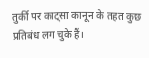तुर्की पर काट्सा कानून के तहत कुछ प्रतिबंध लग चुके हैं।